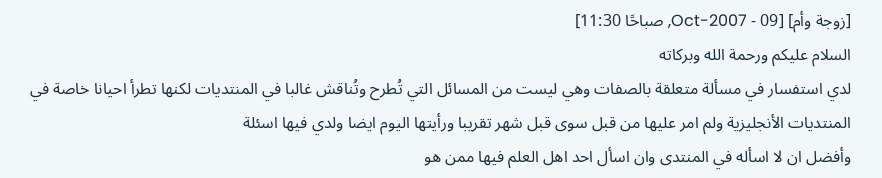[زوجة وأم] [09 - Oct-2007, صباحًا 11:30]
السلام عليكم ورحمة الله وبركاته
لدي استفسار في مسألة متعلقة بالصفات وهي ليست من المسائل التي تُطرح وتُناقش غالبا في المنتديات لكنها تطرأ احيانا خاصة في المنتديات الأنجليزية ولم امر عليها من قبل سوى قبل شهر تقريبا ورأيتها اليوم ايضا ولدي فيها اسئلة
وأفضل ان لا اسأله في المنتدى وان اسأل احد اهل العلم فيها ممن هو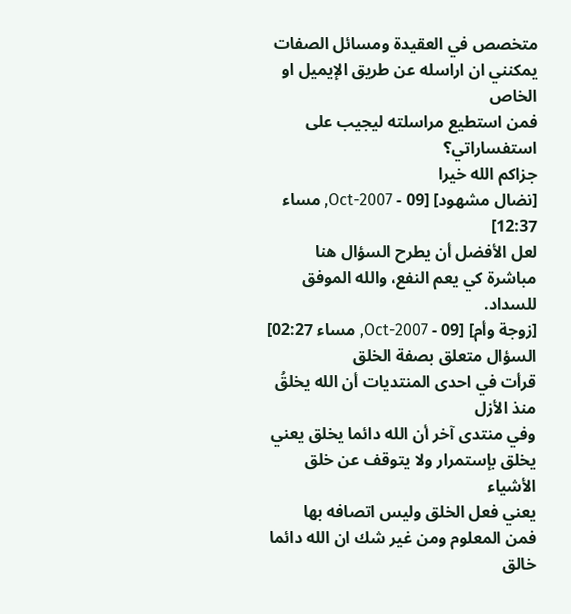متخصص في العقيدة ومسائل الصفات
يمكنني ان اراسله عن طريق الإيميل او الخاص
فمن استطيع مراسلته ليجيب على استفساراتي؟
جزاكم الله خيرا
[نضال مشهود] [09 - Oct-2007, مساء 12:37]
لعل الأفضل أن يطرح السؤال هنا مباشرة كي يعم النفع، والله الموفق للسداد.
[زوجة وأم] [09 - Oct-2007, مساء 02:27]
السؤال متعلق بصفة الخلق
قرأت في احدى المنتديات أن الله يخلقُ منذ الأزل
وفي منتدى آخر أن الله دائما يخلق يعني يخلق بإستمرار ولا يتوقف عن خلق الأشياء
يعني فعل الخلق وليس اتصافه بها
فمن المعلوم ومن غير شك ان الله دائما خالق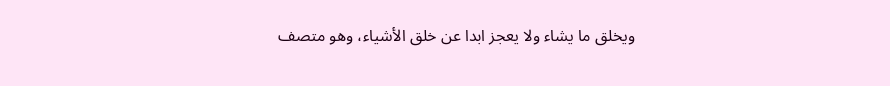ويخلق ما يشاء ولا يعجز ابدا عن خلق الأشياء، وهو متصف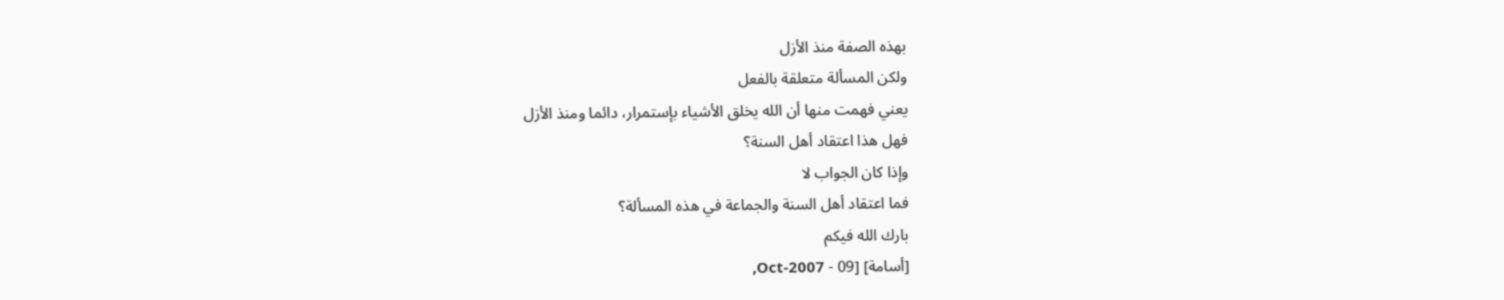بهذه الصفة منذ الأزل
ولكن المسألة متعلقة بالفعل
يعني فهمت منها أن الله يخلق الأشياء بإستمرار، دائما ومنذ الأزل
فهل هذا اعتقاد أهل السنة؟
وإذا كان الجواب لا
فما اعتقاد أهل السنة والجماعة في هذه المسألة؟
بارك الله فيكم
[أسامة] [09 - Oct-2007,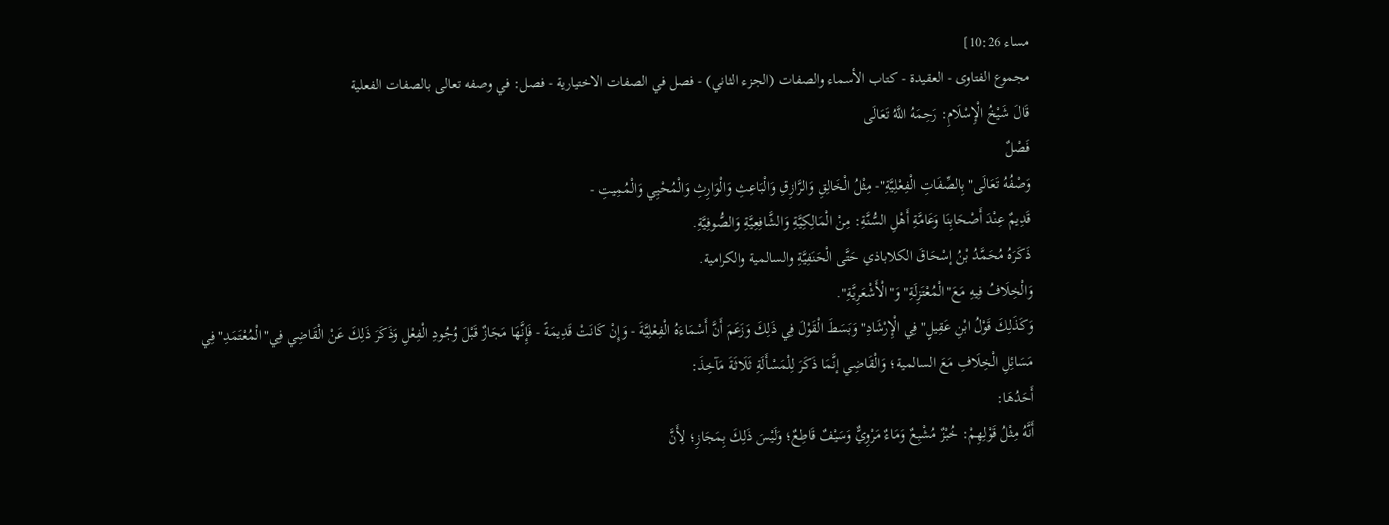مساء 10:26]
مجموع الفتاوى - العقيدة - كتاب الأسماء والصفات (الجزء الثاني) - فصل في الصفات الاختيارية - فصل: في وصفه تعالى بالصفات الفعلية
قَالَ شَيْخُ الْإِسْلَامِ: رَحِمَهُ اللَّهُ تَعَالَى
فَصْلٌ
وَصْفُهُ تَعَالَى"بِالصِّفَاتِ الْفِعْلِيَّةِ"- مِثْلُ الْخَالِقِ وَالرَّازِقِ وَالْبَاعِثِ وَالْوَارِثِ وَالْمُحْيِي وَالْمُمِيتِ -
قَدِيمٌ عِنْدَ أَصْحَابِنَا وَعَامَّةِ أَهْلِ السُّنَّةِ: مِنْ الْمَالِكِيَّةِ وَالشَّافِعِيَّةِ وَالصُّوفِيَّةِ.
ذَكَرَهُ مُحَمَّدُ بْنُ إسْحَاقَ الكلاباذي حَتَّى الْحَنَفِيَّةِ والسالمية والكرامية.
وَالْخِلَافُ فِيهِ مَعَ"الْمُعْتَزِلَةِ"وَ"الْأَشْعَرِيَّةِ".
وَكَذَلِكَ قَوْلُ ابْنِ عَقِيلٍ"فِي الْإِرْشَادِ"وَبَسَطَ الْقَوْلَ فِي ذَلِكَ وَزَعَمَ أَنَّ أَسْمَاءَهُ الْفِعْلِيَّةَ - وَإِنْ كَانَتْ قَدِيمَةً - فَإِنَّهَا مَجَازٌ قَبْلَ وُجُودِ الْفِعْلِ وَذَكَرَ ذَلِكَ عَنْ الْقَاضِي فِي"الْمُعْتَمَدِ"فِي مَسَائِلِ الْخِلَافِ مَعَ السالمية؛ وَالْقَاضِي إنَّمَا ذَكَرَ لِلْمَسْأَلَةِ ثَلَاثَةَ مَآخِذَ:
أَحَدُهَا:
أَنَّهُ مِثْلُ قَوْلِهِمْ: خُبْزٌ مُشْبِعٌ وَمَاءٌ مَرْوِيٌّ وَسَيْفٌ قَاطِعٌ؛ وَلَيْسَ ذَلِكَ بِمَجَازِ؛ لِأَنَّ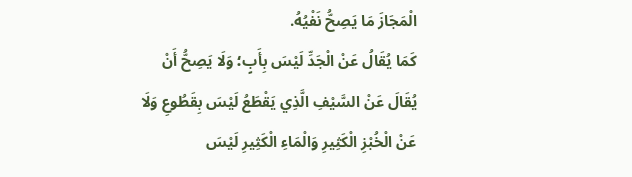الْمَجَازَ مَا يَصِحُّ نَفْيُهُ.
كَمَا يُقَالُ عَنْ الْجَدِّ لَيْسَ بِأَبٍ؛ وَلَا يَصِحُّ أَنْ يُقَالَ عَنْ السَّيْفِ الَّذِي يَقْطَعُ لَيْسَ بِقَطُوعِ وَلَا عَنْ الْخُبْزِ الْكَثِيرِ وَالْمَاءِ الْكَثِيرِ لَيْسَ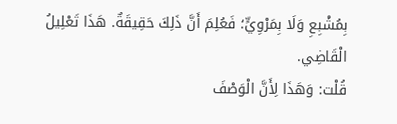بِمُشْبِعِ وَلَا بِمَرْوِيٍّ؛ فَعُلِمَ أَنَّ ذَلِكَ حَقِيقَةٌ. هَذَا تَعْلِيلُ الْقَاضِي.
قُلْت: وَهَذَا لِأَنَّ الْوَصْفَ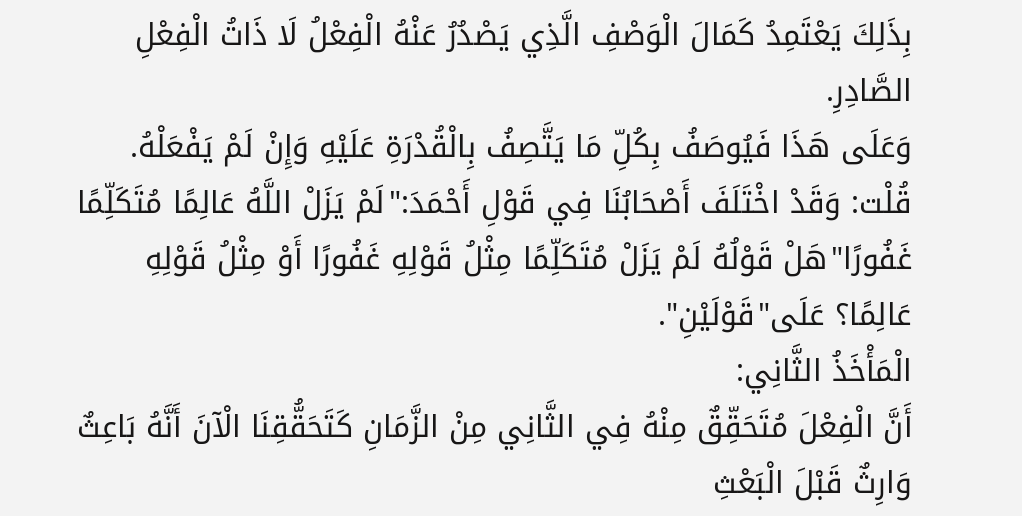بِذَلِكَ يَعْتَمِدُ كَمَالَ الْوَصْفِ الَّذِي يَصْدُرُ عَنْهُ الْفِعْلُ لَا ذَاتُ الْفِعْلِ الصَّادِرِ.
وَعَلَى هَذَا فَيُوصَفُ بِكُلِّ مَا يَتَّصِفُ بِالْقُدْرَةِ عَلَيْهِ وَإِنْ لَمْ يَفْعَلْهُ.
قُلْت: وَقَدْ اخْتَلَفَ أَصْحَابُنَا فِي قَوْلِ أَحْمَدَ:"لَمْ يَزَلْ اللَّهُ عَالِمًا مُتَكَلِّمًا غَفُورًا"هَلْ قَوْلُهُ لَمْ يَزَلْ مُتَكَلِّمًا مِثْلُ قَوْلِهِ غَفُورًا أَوْ مِثْلُ قَوْلِهِ عَالِمًا؟ عَلَى"قَوْلَيْنِ".
الْمَأْخَذُ الثَّانِي:
أَنَّ الْفِعْلَ مُتَحَقِّقٌ مِنْهُ فِي الثَّانِي مِنْ الزَّمَانِ كَتَحَقُّقِنَا الْآنَ أَنَّهُ بَاعِثٌ وَارِثٌ قَبْلَ الْبَعْثِ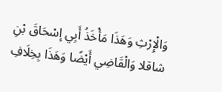وَالْإِرْثِ وَهَذَا مَأْخَذُ أَبِي إسْحَاقَ بْنِ شاقلا وَالْقَاضِي أَيْضًا وَهَذَا بِخِلَافِ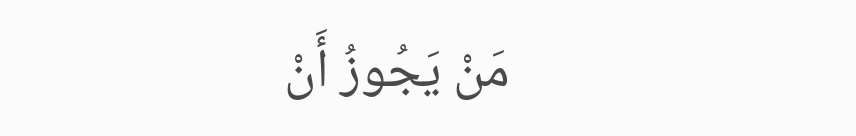مَنْ يَجُوزُ أَنْ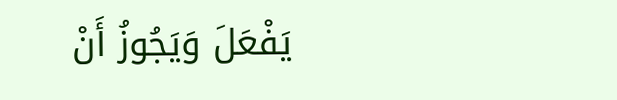يَفْعَلَ وَيَجُوزُ أَنْ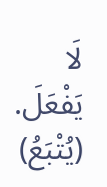لَا يَفْعَلَ.
(يُتْبَعُ)